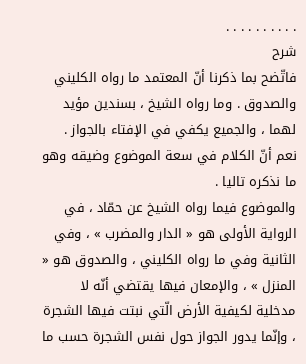. . . . . . . . . .
شرح
فاتّضح بما ذكرنا أنّ المعتمد ما رواه الكليني والصدوق . وما رواه الشيخ ، بسندين مؤيد لهما ، والجميع يكفي في الإفتاء بالجواز . نعم أنّ الكلام في سعة الموضوع وضيقه وهو ما نذكره تاليا .
والموضوع فيما رواه الشيخ عن حمّاد ، في الرواية الأولى هو « الدار والمضرب » ، وفي الثانية وفي ما رواه الكليني ، والصدوق هو « المنزل » ، والإمعان فيها يقتضي أنّه لا مدخلية لكيفية الأرض الّتي نبتت فيها الشجرة ، وإنّما يدور الجواز حول نفس الشجرة حسب ما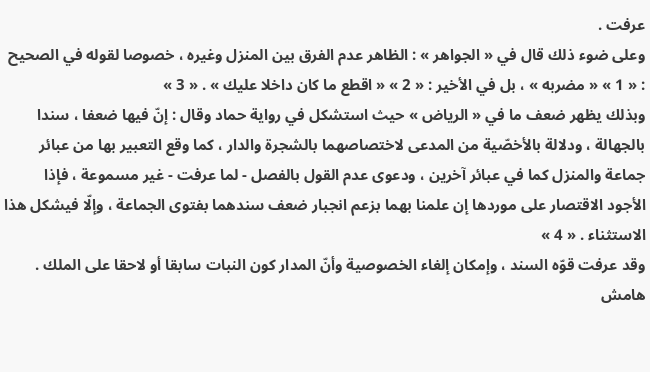عرفت .
وعلى ضوء ذلك قال في « الجواهر » : الظاهر عدم الفرق بين المنزل وغيره ، خصوصا لقوله في الصحيح : « 1 » « مضربه » ، بل في الأخير : « 2 » « اقطع ما كان داخلا عليك » . « 3 »
وبذلك يظهر ضعف ما في « الرياض » حيث استشكل في رواية حماد وقال : إنّ فيها ضعفا ، سندا بالجهالة ، ودلالة بالأخصّية من المدعى لاختصاصهما بالشجرة والدار ، كما وقع التعبير بها من عبائر جماعة والمنزل كما في عبائر آخرين ، ودعوى عدم القول بالفصل - لما عرفت - غير مسموعة ، فإذا الأجود الاقتصار على موردها إن علمنا بهما بزعم انجبار ضعف سندهما بفتوى الجماعة ، وإلّا فيشكل هذا الاستثناء . « 4 »
وقد عرفت قوّه السند ، وإمكان إلغاء الخصوصية وأنّ المدار كون النبات سابقا أو لاحقا على الملك .
هامش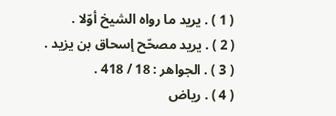( 1 ) . يريد ما رواه الشيخ أوّلا .
( 2 ) . يريد مصحّح إسحاق بن يزيد .
( 3 ) . الجواهر : 18 / 418 .
( 4 ) . رياض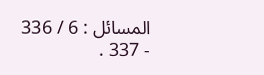المسائل : 6 / 336 - 337 .